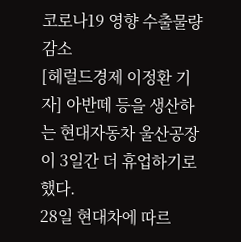코로나19 영향 수출물량 감소
[헤럴드경제 이정환 기자] 아반떼 등을 생산하는 현대자동차 울산공장이 3일간 더 휴업하기로 했다.
28일 현대차에 따르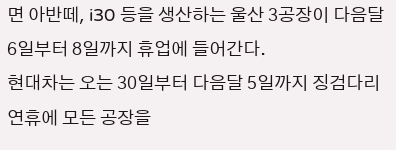면 아반떼, i30 등을 생산하는 울산 3공장이 다음달 6일부터 8일까지 휴업에 들어간다.
현대차는 오는 30일부터 다음달 5일까지 징검다리 연휴에 모든 공장을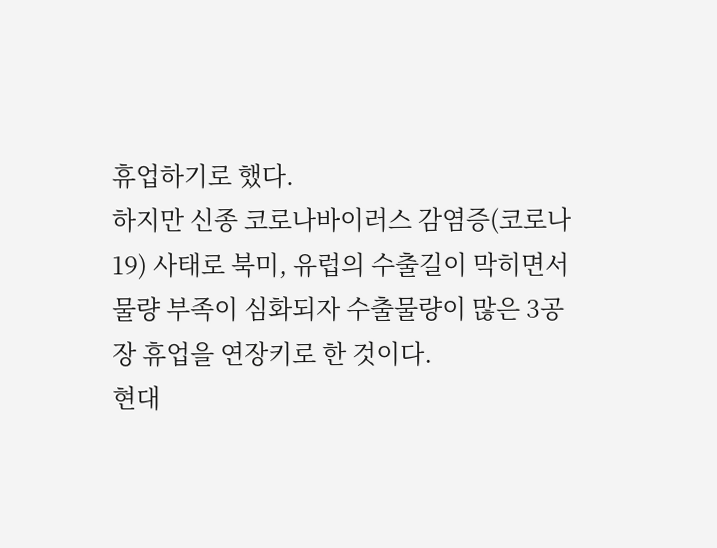휴업하기로 했다.
하지만 신종 코로나바이러스 감염증(코로나19) 사태로 북미, 유럽의 수출길이 막히면서 물량 부족이 심화되자 수출물량이 많은 3공장 휴업을 연장키로 한 것이다.
현대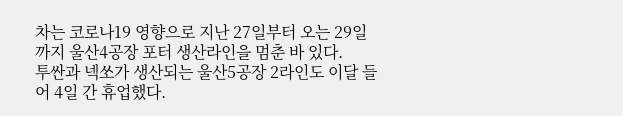차는 코로나19 영향으로 지난 27일부터 오는 29일까지 울산4공장 포터 생산라인을 멈춘 바 있다.
투싼과 넥쏘가 생산되는 울산5공장 2라인도 이달 들어 4일 간 휴업했다.